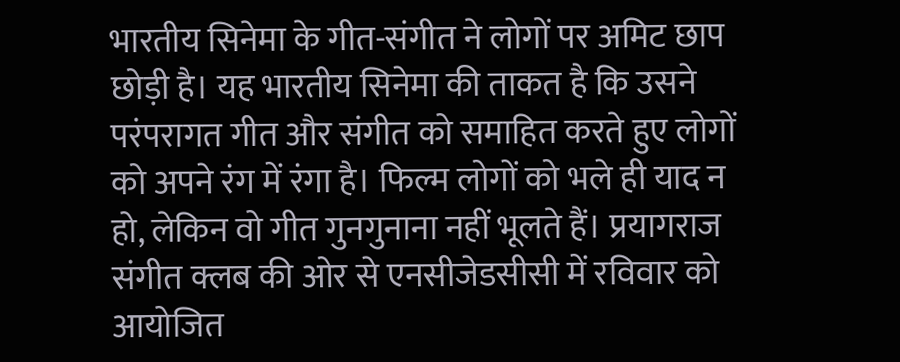भारतीय सिनेमा के गीत-संगीत ने लोगों पर अमिट छाप छोड़ी है। यह भारतीय सिनेमा की ताकत है कि उसने परंपरागत गीत और संगीत को समाहित करते हुए लोगों को अपने रंग में रंगा है। फिल्म लोगों को भले ही याद न हो, लेकिन वो गीत गुनगुनाना नहीं भूलते हैं। प्रयागराज संगीत क्लब की ओर से एनसीजेडसीसी में रविवार को आयोजित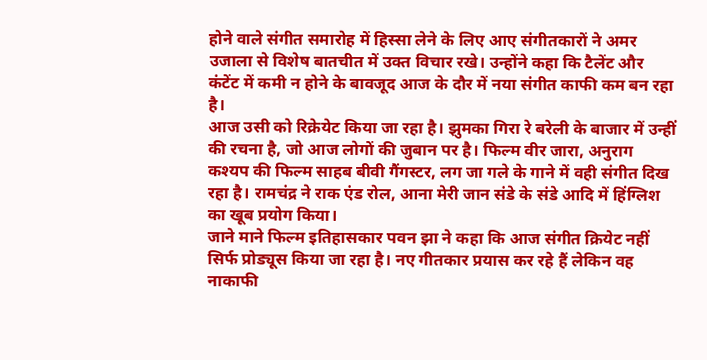होने वाले संगीत समारोह में हिस्सा लेने के लिए आए संगीतकारों ने अमर उजाला से विशेष बातचीत में उक्त विचार रखे। उन्होंने कहा कि टैलेंट और कंटेंट में कमी न होने के बावजूद आज के दौर में नया संगीत काफी कम बन रहा है।
आज उसी को रिक्रेयेट किया जा रहा है। झुमका गिरा रे बरेली के बाजार में उन्हीं की रचना है, जो आज लोगों की जुबान पर है। फिल्म वीर जारा, अनुराग कश्यप की फिल्म साहब बीवी गैंगस्टर, लग जा गले के गाने में वही संगीत दिख रहा है। रामचंद्र ने राक एंड रोल, आना मेरी जान संडे के संडे आदि में हिंग्लिश का खूब प्रयोग किया।
जाने माने फिल्म इतिहासकार पवन झा ने कहा कि आज संगीत क्रियेट नहीं सिर्फ प्रोड्यूस किया जा रहा है। नए गीतकार प्रयास कर रहे हैं लेकिन वह नाकाफी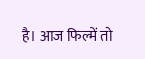है। आज फिल्में तो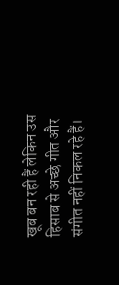खूब बन रही हैं लेकिन उस हिसाब से अच्छे गीत और संगीत नहीं निकल रहे हैं।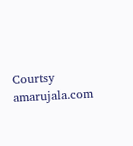Courtsy amarujala.com